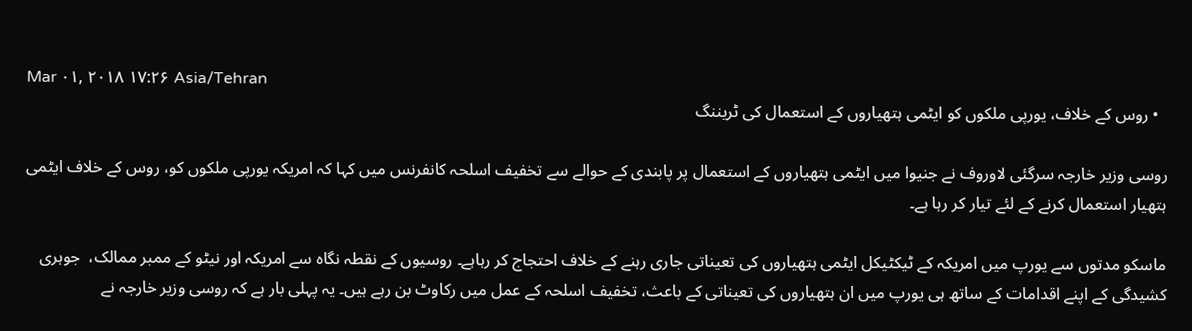Mar ۰۱, ۲۰۱۸ ۱۷:۲۶ Asia/Tehran
  • روس کے خلاف، یورپی ملکوں کو ایٹمی ہتھیاروں کے استعمال کی ٹریننگ

روسی وزیر خارجہ سرگئی لاوروف نے جنیوا میں ایٹمی ہتھیاروں کے استعمال پر پابندی کے حوالے سے تخفیف اسلحہ کانفرنس میں کہا کہ امریکہ یورپی ملکوں کو، روس کے خلاف ایٹمی ہتھیار استعمال کرنے کے لئے تیار کر رہا ہے۔

ماسکو مدتوں سے یورپ میں امریکہ کے ٹیکٹیکل ایٹمی ہتھیاروں کی تعیناتی جاری رہنے کے خلاف احتجاج کر رہاہے۔ روسیوں کے نقطہ نگاہ سے امریکہ اور نیٹو کے ممبر ممالک،  جوہری کشیدگی کے اپنے اقدامات کے ساتھ ہی یورپ میں ان ہتھیاروں کی تعیناتی کے باعث، تخفیف اسلحہ کے عمل میں رکاوٹ بن رہے ہیں۔ یہ پہلی بار ہے کہ روسی وزیر خارجہ نے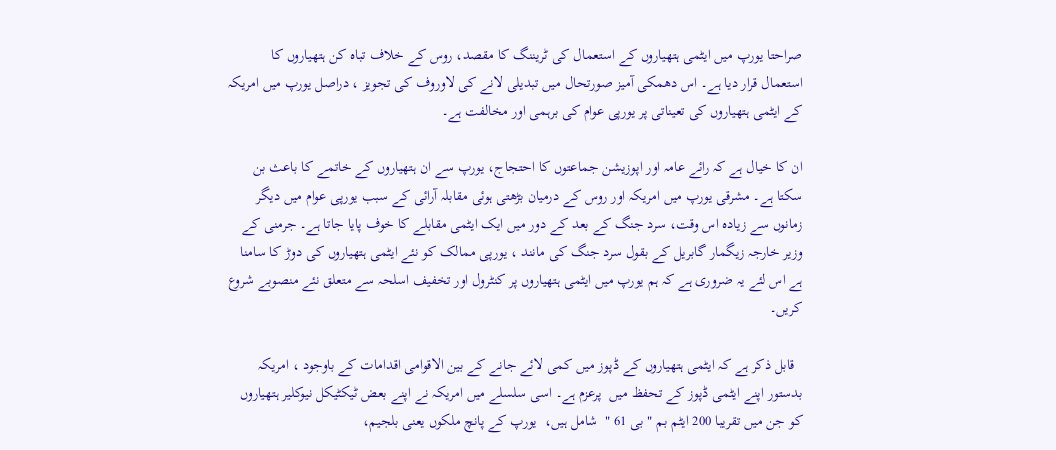صراحتا یورپ میں ایٹمی ہتھیاروں کے استعمال کی ٹریننگ کا مقصد، روس کے خلاف تباہ کن ہتھیاروں کا استعمال قرار دیا ہے۔ اس دھمکی آمیز صورتحال میں تبدیلی لانے کی لاوروف کی تجویز ، دراصل یورپ میں امریکہ کے ایٹمی ہتھیاروں کی تعیناتی پر یورپی عوام کی برہمی اور مخالفت ہے۔

ان کا خیال ہے کہ رائے عامہ اور اپوزیشن جماعتوں کا احتجاج، یورپ سے ان ہتھیاروں کے خاتمے کا باعث بن سکتا ہے۔ مشرقی یورپ میں امریکہ اور روس کے درمیان بڑھتی ہوئی مقابلہ آرائی کے سبب یورپی عوام میں دیگر زمانوں سے زیادہ اس وقت، سرد جنگ کے بعد کے دور میں ایک ایٹمی مقابلے کا خوف پایا جاتا ہے۔ جرمنی کے وزیر خارجہ زیگمار گابریل کے بقول سرد جنگ کی مانند ، یورپی ممالک کو نئے ایٹمی ہتھیاروں کی دوڑ کا سامنا ہے اس لئے یہ ضروری ہے کہ ہم یورپ میں ایٹمی ہتھیاروں پر کنٹرول اور تخفیف اسلحہ سے متعلق نئے منصوبے شروع کریں۔

  قابل ذکر ہے کہ ایٹمی ہتھیاروں کے ڈپوز میں کمی لائے جانے کے بین الاقوامی اقدامات کے باوجود ، امریکہ بدستور اپنے ایٹمی ڈپوز کے تحفظ میں  پرعزم ہے۔ اسی سلسلے میں امریکہ نے اپنے بعض ٹیکٹیکل نیوکلیر ہتھیاروں  کو جن میں تقریبا 200 ایٹم بم " بی 61 "  شامل ہیں،  یورپ کے پانچ ملکوں یعنی بلجیم،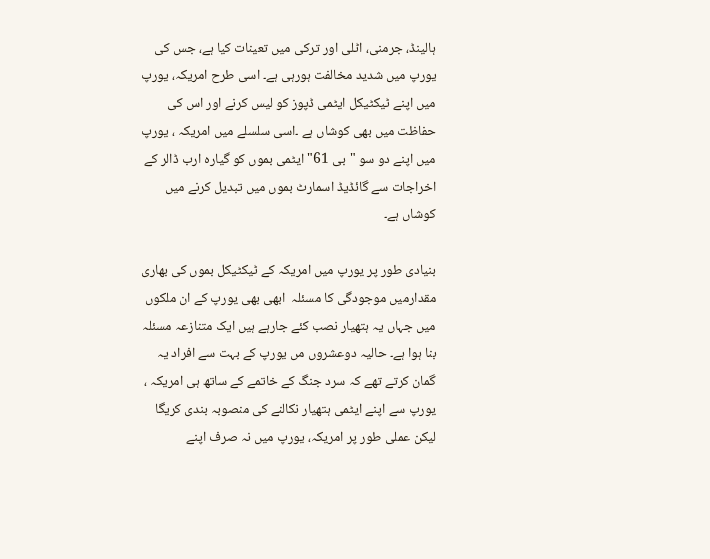ہالینڈ، جرمنی، اٹلی اور ترکی میں تعینات کیا ہے، جس کی یورپ میں شدید مخالفت ہورہی ہے۔ اسی طرح امریکہ، یورپ میں اپنے ٹیکٹیکل ایٹمی ڈپوز کو لیس کرنے اور اس کی حفاظت میں بھی کوشاں ہے ۔اسی سلسلے میں امریکہ ، یورپ میں اپنے دو سو "بی 61" ایٹمی بموں کو گیارہ ارب ڈالر کے اخراجات سے گائڈیڈ اسمارٹ بموں میں تبدیل کرنے میں کوشاں ہے۔

بنیادی طور پر یورپ میں امریکہ کے ٹیکٹیکل بموں کی بھاری مقدارمیں موجودگی کا مسئلہ  ابھی بھی یورپ کے ان ملکوں میں جہاں یہ ہتھیار نصب کئے جارہے ہیں ایک متنازعہ مسئلہ بنا ہوا ہے۔ حالیہ دوعشروں مں یورپ کے بہت سے افراد یہ گمان کرتے تھے کہ سرد جنگ کے خاتمے کے ساتھ ہی امریکہ ، یورپ سے اپنے ایٹمی ہتھیار نکالنے کی منصوبہ بندی کریگا لیکن عملی طور پر امریکہ، یورپ میں نہ صرف اپنے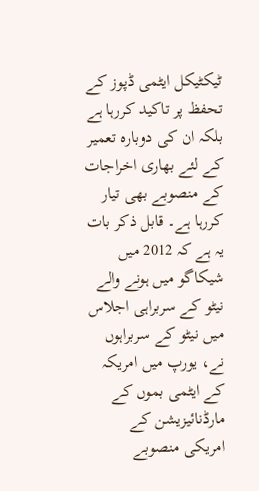ٹیکٹیکل ایٹمی ڈپوز کے تحفظ پر تاکید کررہا ہے بلکہ ان کی دوبارہ تعمیر کے لئے بھاری اخراجات کے منصوبے بھی تیار کررہا ہے۔ قابل ذکر بات یہ ہے کہ 2012 میں شیکاگو میں ہونے والے نیٹو کے سربراہی اجلاس میں نیٹو کے سربراہوں نے، یورپ میں امریکہ کے ایٹمی بموں کے مارڈنائیزیشن کے امریکی منصوبے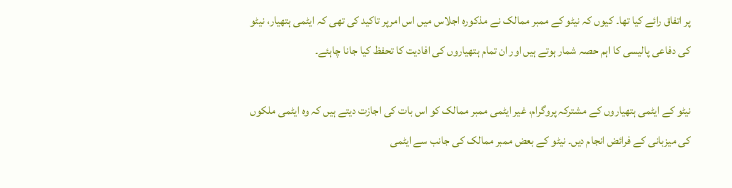پر اتفاق رائے کیا تھا۔ کیوں کہ نیٹو کے ممبر ممالک نے مذکورہ اجلاس میں اس امرپر تاکید کی تھی کہ ایٹمی ہتھیار، نیٹو کی دفاعی پالیسی کا اہم حصہ شمار ہوتے ہیں اور ان تمام ہتھیاروں کی افادیت کا تحفظ کیا جانا چاہئے۔

نیٹو کے ایٹمی ہتھیاروں کے مشترکہ پروگرام، غیر ایٹمی ممبر ممالک کو اس بات کی اجازت دیتے ہیں کہ وہ ایٹمی ملکوں کی میزبانی کے فرائض انجام دیں۔ نیٹو کے بعض ممبر ممالک کی جانب سے ایٹمی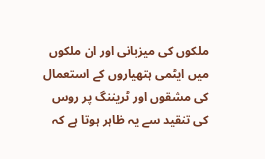ملکوں کی میزبانی اور ان ملکوں میں ایٹمی ہتھیاروں کے استعمال کی مشقوں اور ٹریننگ پر روس کی تنقید سے یہ ظاہر ہوتا ہے کہ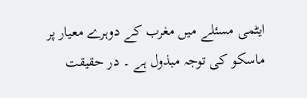ایٹمی مسئلے میں مغرب کے دوہرے معیار پر ماسکو کی توجہ مبذول ہے ۔ در حقیقت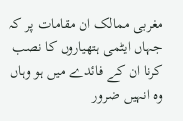مغربی ممالک ان مقامات پر کہ جہاں ایٹمی ہتھیاروں کا نصب کرنا ان کے فائدے میں ہو وہاں وہ انہیں ضرور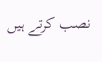نصب کرتے ہیں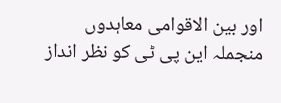اور بین الاقوامی معاہدوں منجملہ این پی ٹی کو نظر انداز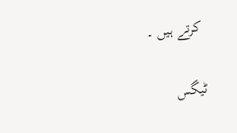کرتے ہیں ۔

ٹیگس